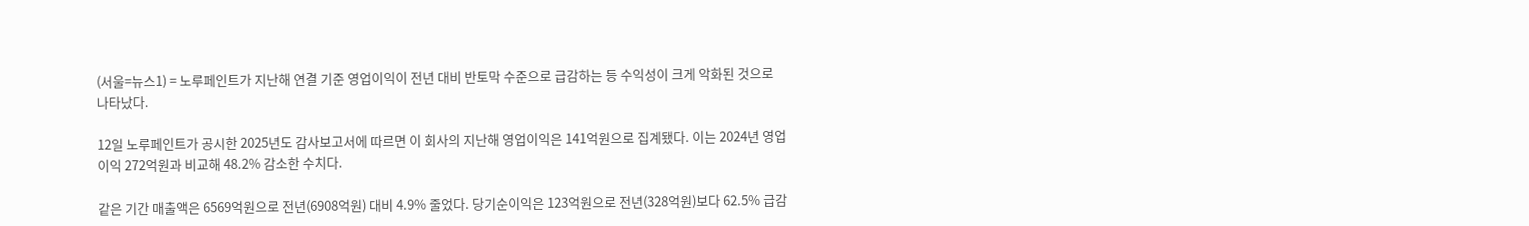(서울=뉴스1) = 노루페인트가 지난해 연결 기준 영업이익이 전년 대비 반토막 수준으로 급감하는 등 수익성이 크게 악화된 것으로 나타났다.

12일 노루페인트가 공시한 2025년도 감사보고서에 따르면 이 회사의 지난해 영업이익은 141억원으로 집계됐다. 이는 2024년 영업이익 272억원과 비교해 48.2% 감소한 수치다.

같은 기간 매출액은 6569억원으로 전년(6908억원) 대비 4.9% 줄었다. 당기순이익은 123억원으로 전년(328억원)보다 62.5% 급감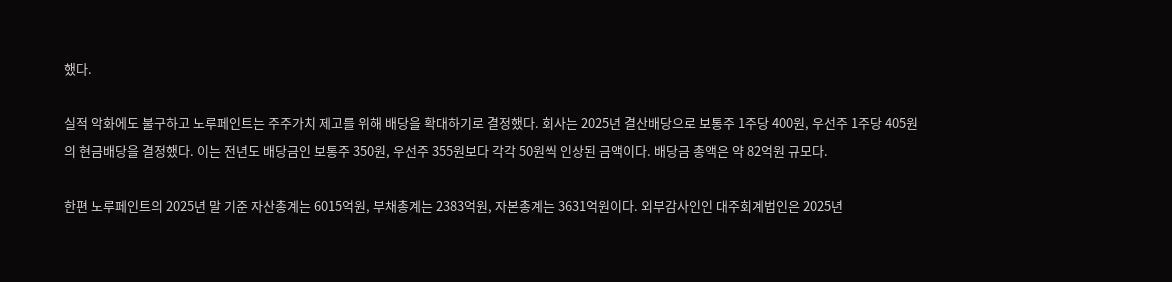했다.

실적 악화에도 불구하고 노루페인트는 주주가치 제고를 위해 배당을 확대하기로 결정했다. 회사는 2025년 결산배당으로 보통주 1주당 400원, 우선주 1주당 405원의 현금배당을 결정했다. 이는 전년도 배당금인 보통주 350원, 우선주 355원보다 각각 50원씩 인상된 금액이다. 배당금 총액은 약 82억원 규모다.

한편 노루페인트의 2025년 말 기준 자산총계는 6015억원, 부채총계는 2383억원, 자본총계는 3631억원이다. 외부감사인인 대주회계법인은 2025년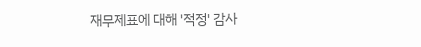재무제표에 대해 '적정' 감사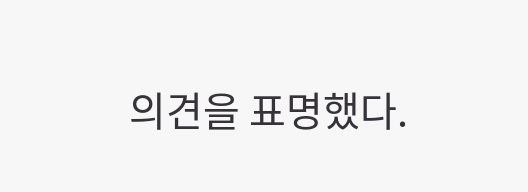의견을 표명했다.